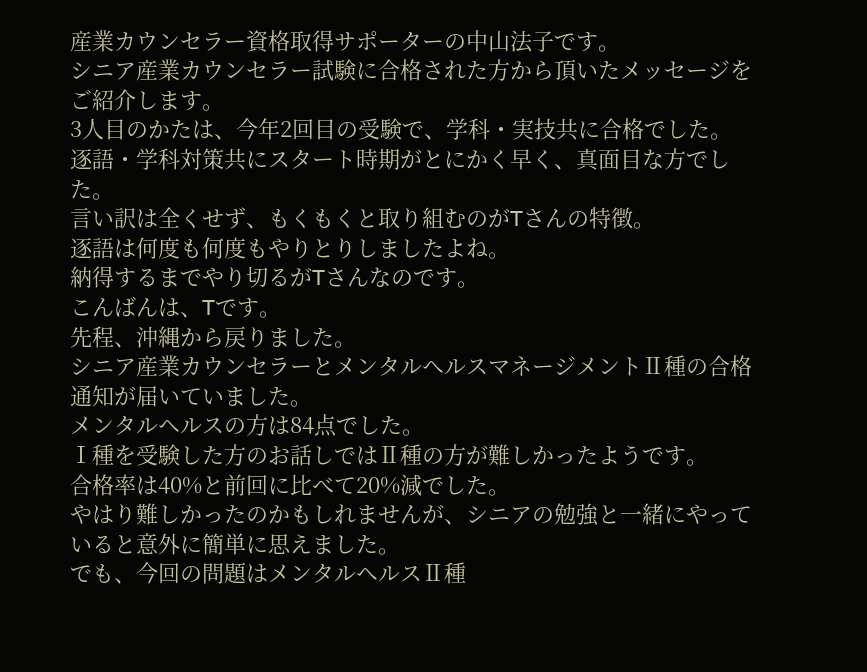産業カウンセラー資格取得サポーターの中山法子です。
シニア産業カウンセラー試験に合格された方から頂いたメッセージをご紹介します。
3人目のかたは、今年2回目の受験で、学科・実技共に合格でした。
逐語・学科対策共にスタート時期がとにかく早く、真面目な方でした。
言い訳は全くせず、もくもくと取り組むのがTさんの特徴。
逐語は何度も何度もやりとりしましたよね。
納得するまでやり切るがTさんなのです。
こんばんは、Tです。
先程、沖縄から戻りました。
シニア産業カウンセラーとメンタルヘルスマネージメントⅡ種の合格通知が届いていました。
メンタルヘルスの方は84点でした。
Ⅰ種を受験した方のお話しではⅡ種の方が難しかったようです。
合格率は40%と前回に比べて20%減でした。
やはり難しかったのかもしれませんが、シニアの勉強と一緒にやっていると意外に簡単に思えました。
でも、今回の問題はメンタルヘルスⅡ種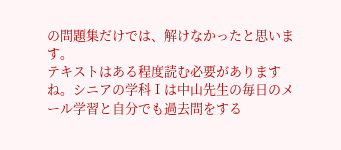の問題集だけでは、解けなかったと思います。
テキストはある程度読む必要がありますね。シニアの学科Ⅰは中山先生の毎日のメール学習と自分でも過去問をする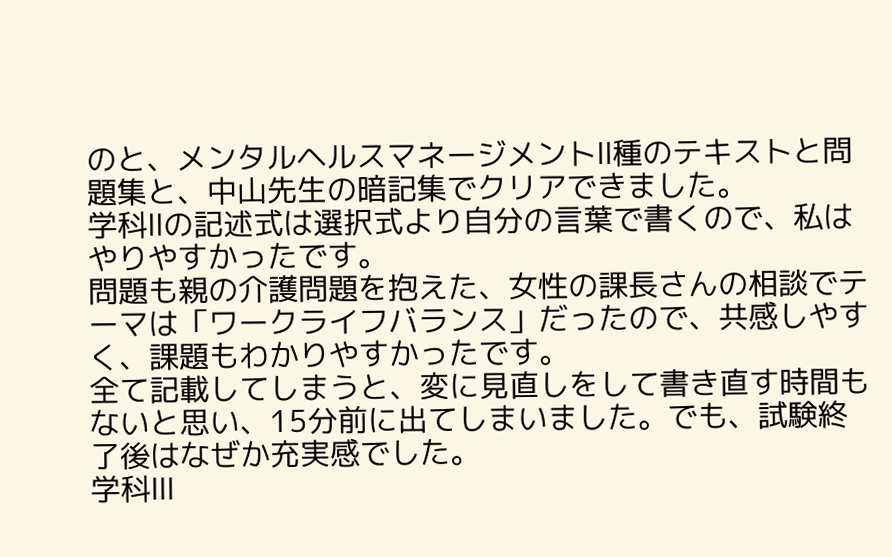のと、メンタルヘルスマネージメントⅡ種のテキストと問題集と、中山先生の暗記集でクリアできました。
学科Ⅱの記述式は選択式より自分の言葉で書くので、私はやりやすかったです。
問題も親の介護問題を抱えた、女性の課長さんの相談でテーマは「ワークライフバランス」だったので、共感しやすく、課題もわかりやすかったです。
全て記載してしまうと、変に見直しをして書き直す時間もないと思い、15分前に出てしまいました。でも、試験終了後はなぜか充実感でした。
学科ⅠⅡ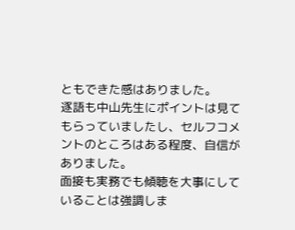ともできた感はありました。
逐語も中山先生にポイントは見てもらっていましたし、セルフコメントのところはある程度、自信がありました。
面接も実務でも傾聴を大事にしていることは強調しま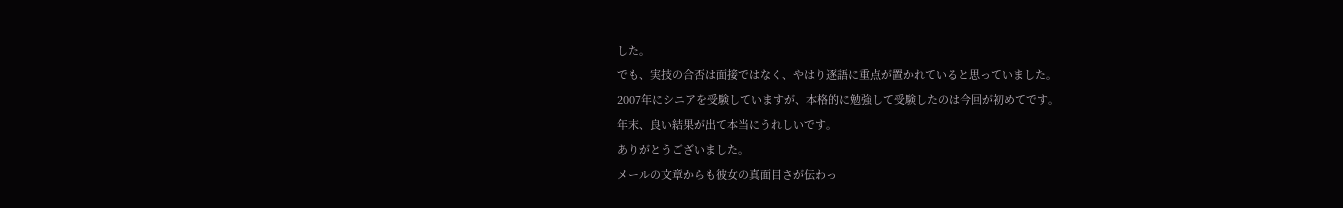した。
でも、実技の合否は面接ではなく、やはり逐語に重点が置かれていると思っていました。
2007年にシニアを受験していますが、本格的に勉強して受験したのは今回が初めてです。
年末、良い結果が出て本当にうれしいです。
ありがとうございました。
メールの文章からも彼女の真面目さが伝わっ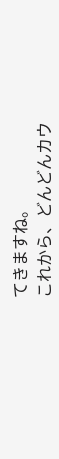てきますね。
これから、どんどんカウ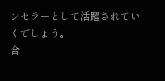ンセラーとして活躍されていくでしょう。
合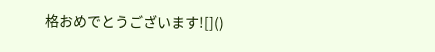格おめでとうございます![]()